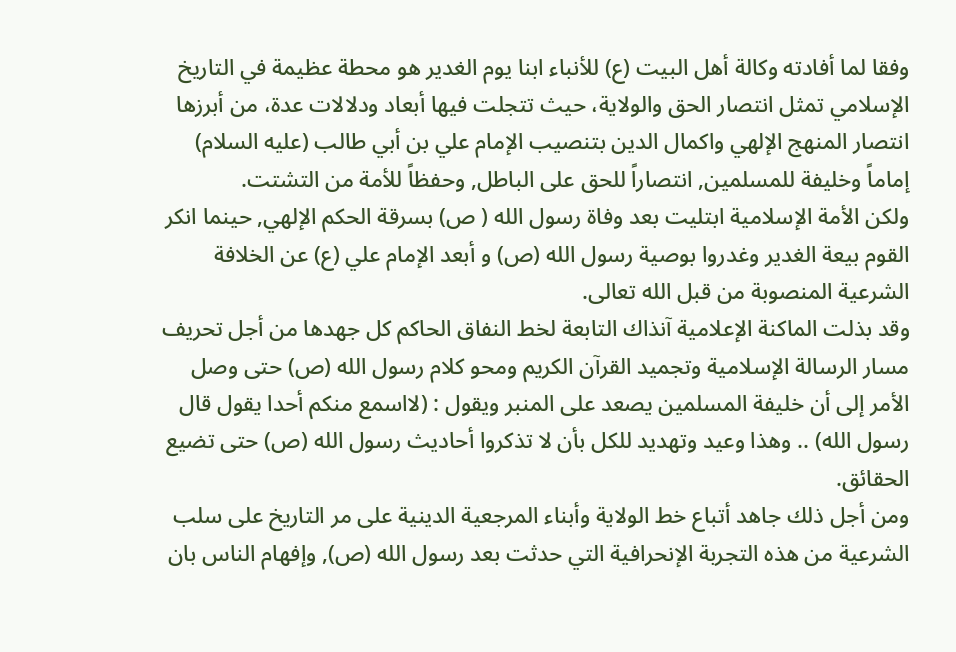وفقا لما أفادته وكالة أهل البيت (ع) للأنباء ابنا يوم الغدير هو محطة عظيمة في التاريخ الإسلامي تمثل انتصار الحق والولاية، حيث تتجلت فيها أبعاد ودلالات عدة، من أبرزها انتصار المنهج الإلهي واكمال الدين بتنصيب الإمام علي بن أبي طالب (عليه السلام) إماماً وخليفة للمسلمين, انتصاراً للحق على الباطل, وحفظاً للأمة من التشتت.
ولكن الأمة الإسلامية ابتليت بعد وفاة رسول الله ( ص) بسرقة الحكم الإلهي, حينما انكر القوم بيعة الغدير وغدروا بوصية رسول الله (ص) و أبعد الإمام علي (ع) عن الخلافة الشرعية المنصوبة من قبل الله تعالى.
وقد بذلت الماكنة الإعلامية آنذاك التابعة لخط النفاق الحاكم كل جهدها من أجل تحريف مسار الرسالة الإسلامية وتجميد القرآن الكريم ومحو كلام رسول الله (ص) حتى وصل الأمر إلى أن خليفة المسلمين يصعد على المنبر ويقول : (لااسمع منكم أحدا يقول قال رسول الله) .. وهذا وعيد وتهديد للكل بأن لا تذكروا أحاديث رسول الله (ص) حتى تضيع الحقائق.
ومن أجل ذلك جاهد أتباع خط الولاية وأبناء المرجعية الدينية على مر التاريخ على سلب الشرعية من هذه التجربة الإنحرافية التي حدثت بعد رسول الله (ص), وإفهام الناس بان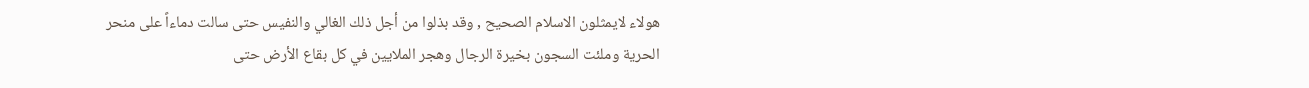هولاء لايمثلون الاسلام الصحيح , وقد بذلوا من أجل ذلك الغالي والنفيس حتى سالت دماءاً على منحر الحرية وملئت السجون بخيرة الرجال وهجر الملايين في كل بقاع الأرض حتى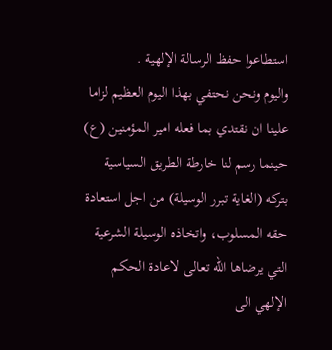استطاعوا حفظ الرسالة الإلهية .
واليوم ونحن نحتفي بهذا اليوم العظيم لزاما علينا ان نقتدي بما فعله امير المؤمنين (ع) حينما رسم لنا خارطة الطريق السياسية بتركه (الغاية تبرر الوسيلة) من اجل استعادة حقه المسلوب، واتخاذه الوسيلة الشرعية التي يرضاها الله تعالى لاعادة الحكم الإلهي الى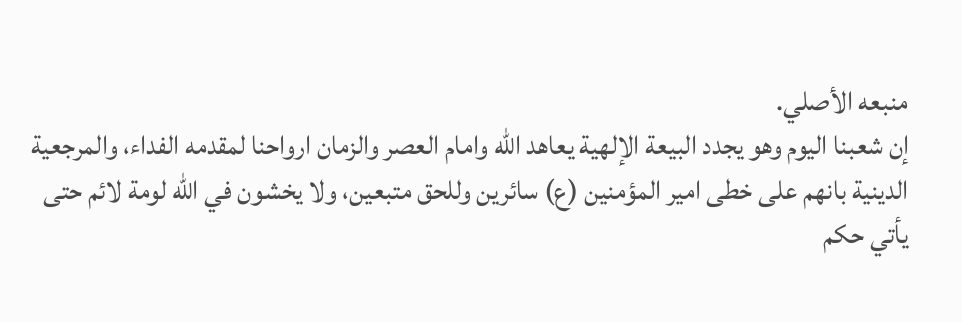منبعه الأصلي.
إن شعبنا اليوم وهو يجدد البيعة الإلهية يعاهد الله وامام العصر والزمان ارواحنا لمقدمه الفداء، والمرجعية الدينية بانهم على خطى امير المؤمنين (ع) سائرين وللحق متبعين، ولا يخشون في الله لومة لائم حتى يأتي حكم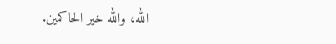الله، والله خير الحاكمين.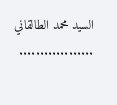السيد محمد الطالقاني
..................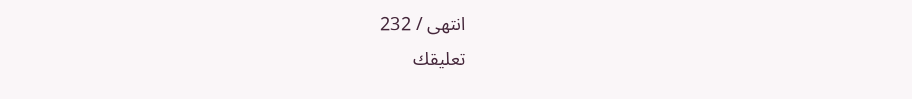انتهى / 232
تعليقك